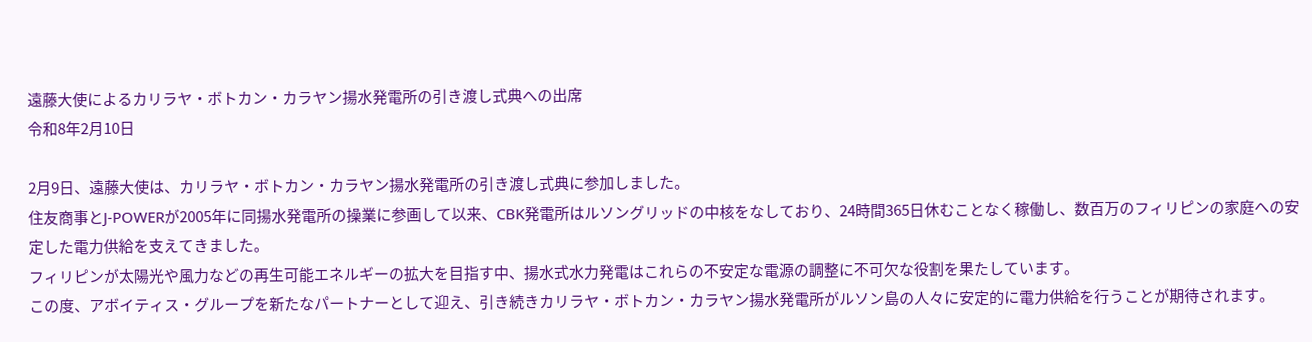遠藤大使によるカリラヤ・ボトカン・カラヤン揚水発電所の引き渡し式典への出席
令和8年2月10日

2月9日、遠藤大使は、カリラヤ・ボトカン・カラヤン揚水発電所の引き渡し式典に参加しました。
住友商事とJ-POWERが2005年に同揚水発電所の操業に参画して以来、CBK発電所はルソングリッドの中核をなしており、24時間365日休むことなく稼働し、数百万のフィリピンの家庭への安定した電力供給を支えてきました。
フィリピンが太陽光や風力などの再生可能エネルギーの拡大を目指す中、揚水式水力発電はこれらの不安定な電源の調整に不可欠な役割を果たしています。
この度、アボイティス・グループを新たなパートナーとして迎え、引き続きカリラヤ・ボトカン・カラヤン揚水発電所がルソン島の人々に安定的に電力供給を行うことが期待されます。